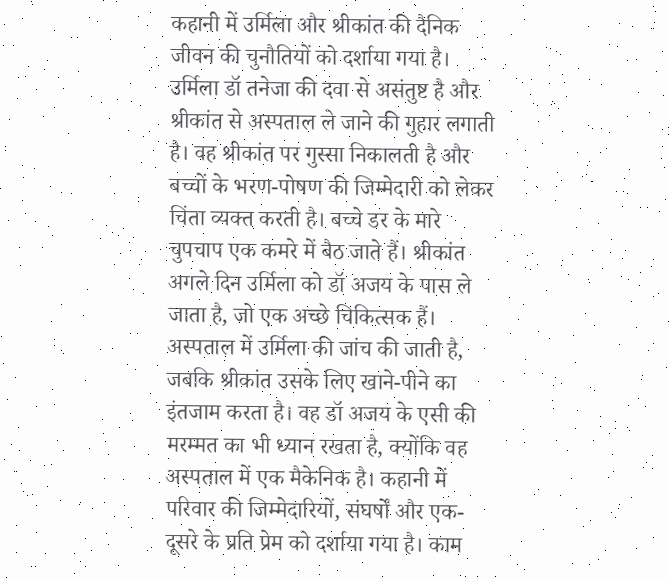कहानी में उर्मिला और श्रीकांत की दैनिक जीवन की चुनौतियों को दर्शाया गया है। उर्मिला डॉ तनेजा की दवा से असंतुष्ट है और श्रीकांत से अस्पताल ले जाने की गुहार लगाती है। वह श्रीकांत पर गुस्सा निकालती है और बच्चों के भरण-पोषण की जिम्मेदारी को लेकर चिंता व्यक्त करती है। बच्चे डर के मारे चुपचाप एक कमरे में बैठ जाते हैं। श्रीकांत अगले दिन उर्मिला को डॉ अजय के पास ले जाता है, जो एक अच्छे चिकित्सक हैं। अस्पताल में उर्मिला की जांच की जाती है, जबकि श्रीकांत उसके लिए खाने-पीने का इंतजाम करता है। वह डॉ अजय के एसी की मरम्मत का भी ध्यान रखता है, क्योंकि वह अस्पताल में एक मैकेनिक है। कहानी में परिवार की जिम्मेदारियों, संघर्षों और एक-दूसरे के प्रति प्रेम को दर्शाया गया है। काम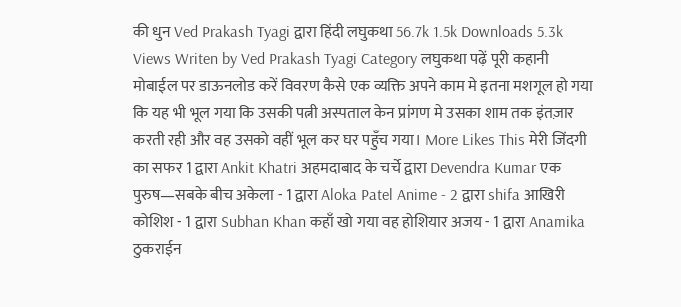की धुन Ved Prakash Tyagi द्वारा हिंदी लघुकथा 56.7k 1.5k Downloads 5.3k Views Writen by Ved Prakash Tyagi Category लघुकथा पढ़ें पूरी कहानी मोबाईल पर डाऊनलोड करें विवरण कैसे एक व्यक्ति अपने काम मे इतना मशगूल हो गया कि यह भी भूल गया कि उसकी पत्नी अस्पताल केन प्रांगण मे उसका शाम तक इंतज़ार करती रही और वह उसको वहीं भूल कर घर पहुँच गया। More Likes This मेरी जिंदगी का सफर 1 द्वारा Ankit Khatri अहमदाबाद के चर्चे द्वारा Devendra Kumar एक पुरुष—सबके बीच अकेला - 1 द्वारा Aloka Patel Anime - 2 द्वारा shifa आखिरी कोशिश - 1 द्वारा Subhan Khan कहाँ खो गया वह होशियार अजय - 1 द्वारा Anamika ठुकराईन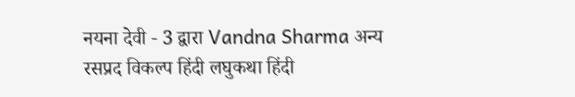नयना देवी - 3 द्वारा Vandna Sharma अन्य रसप्रद विकल्प हिंदी लघुकथा हिंदी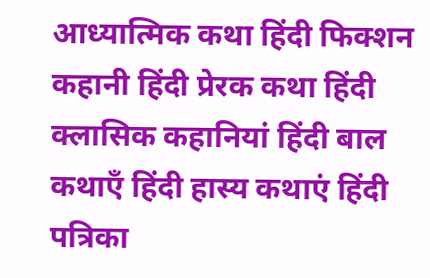आध्यात्मिक कथा हिंदी फिक्शन कहानी हिंदी प्रेरक कथा हिंदी क्लासिक कहानियां हिंदी बाल कथाएँ हिंदी हास्य कथाएं हिंदी पत्रिका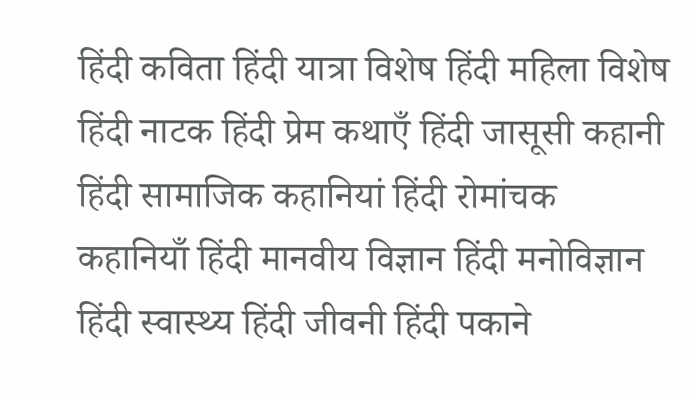हिंदी कविता हिंदी यात्रा विशेष हिंदी महिला विशेष हिंदी नाटक हिंदी प्रेम कथाएँ हिंदी जासूसी कहानी हिंदी सामाजिक कहानियां हिंदी रोमांचक कहानियाँ हिंदी मानवीय विज्ञान हिंदी मनोविज्ञान हिंदी स्वास्थ्य हिंदी जीवनी हिंदी पकाने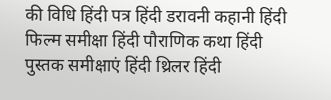की विधि हिंदी पत्र हिंदी डरावनी कहानी हिंदी फिल्म समीक्षा हिंदी पौराणिक कथा हिंदी पुस्तक समीक्षाएं हिंदी थ्रिलर हिंदी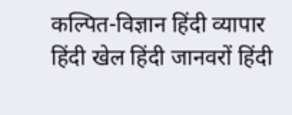कल्पित-विज्ञान हिंदी व्यापार हिंदी खेल हिंदी जानवरों हिंदी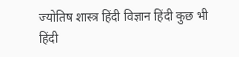ज्योतिष शास्त्र हिंदी विज्ञान हिंदी कुछ भी हिंदी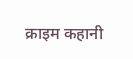क्राइम कहानी